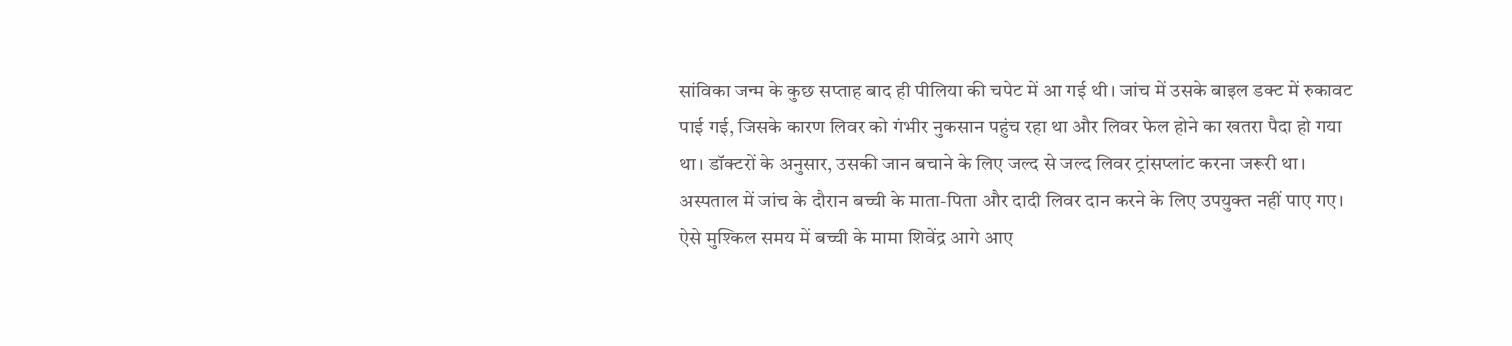सांविका जन्म के कुछ सप्ताह बाद ही पीलिया की चपेट में आ गई थी। जांच में उसके बाइल डक्ट में रुकावट पाई गई, जिसके कारण लिवर को गंभीर नुकसान पहुंच रहा था और लिवर फेल होने का खतरा पैदा हो गया था। डॉक्टरों के अनुसार, उसकी जान बचाने के लिए जल्द से जल्द लिवर ट्रांसप्लांट करना जरूरी था। अस्पताल में जांच के दौरान बच्ची के माता-पिता और दादी लिवर दान करने के लिए उपयुक्त नहीं पाए गए। ऐसे मुश्किल समय में बच्ची के मामा शिवेंद्र आगे आए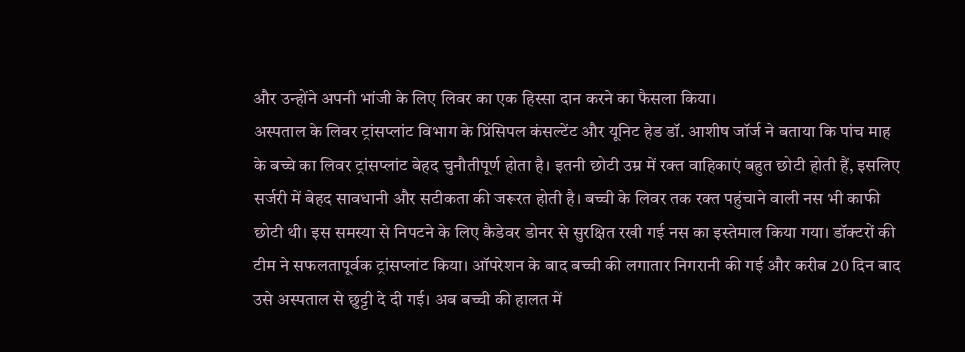और उन्होंने अपनी भांजी के लिए लिवर का एक हिस्सा दान करने का फैसला किया।
अस्पताल के लिवर ट्रांसप्लांट विभाग के प्रिंसिपल कंसल्टेंट और यूनिट हेड डॉ. आशीष जॉर्ज ने बताया कि पांच माह के बच्चे का लिवर ट्रांसप्लांट बेहद चुनौतीपूर्ण होता है। इतनी छोटी उम्र में रक्त वाहिकाएं बहुत छोटी होती हैं, इसलिए सर्जरी में बेहद सावधानी और सटीकता की जरूरत होती है। बच्ची के लिवर तक रक्त पहुंचाने वाली नस भी काफी छोटी थी। इस समस्या से निपटने के लिए कैडेवर डोनर से सुरक्षित रखी गई नस का इस्तेमाल किया गया। डॉक्टरों की टीम ने सफलतापूर्वक ट्रांसप्लांट किया। ऑपरेशन के बाद बच्ची की लगातार निगरानी की गई और करीब 20 दिन बाद उसे अस्पताल से छुट्टी दे दी गई। अब बच्ची की हालत में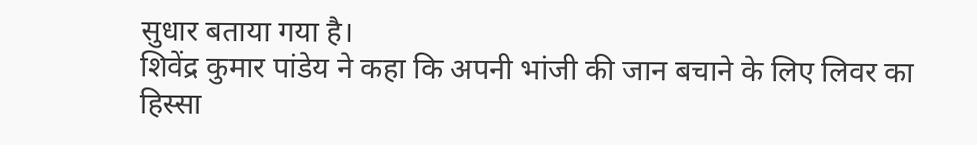सुधार बताया गया है।
शिवेंद्र कुमार पांडेय ने कहा कि अपनी भांजी की जान बचाने के लिए लिवर का हिस्सा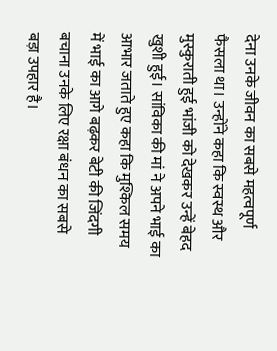देना उनके जीवन का सबसे महत्वपूर्ण फैसला था। उन्होंने कहा कि स्वस्थ और मुस्कुराती हुई भांजी को देखकर उन्हें बेहद खुशी हुई। सांविका की मां ने अपने भाई का आभार जताते हुए कहा कि मुश्किल समय में भाई का आगे बढ़कर बेटी की जिंदगी बचाना उनके लिए रक्षा बंधन का सबसे बड़ा उपहार है।